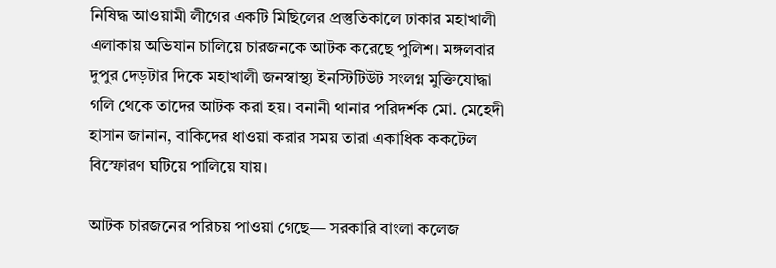নিষিদ্ধ আওয়ামী লীগের একটি মিছিলের প্রস্তুতিকালে ঢাকার মহাখালী এলাকায় অভিযান চালিয়ে চারজনকে আটক করেছে পুলিশ। মঙ্গলবার দুপুর দেড়টার দিকে মহাখালী জনস্বাস্থ্য ইনস্টিটিউট সংলগ্ন মুক্তিযোদ্ধা গলি থেকে তাদের আটক করা হয়। বনানী থানার পরিদর্শক মো. মেহেদী হাসান জানান, বাকিদের ধাওয়া করার সময় তারা একাধিক ককটেল বিস্ফোরণ ঘটিয়ে পালিয়ে যায়।

আটক চারজনের পরিচয় পাওয়া গেছে— সরকারি বাংলা কলেজ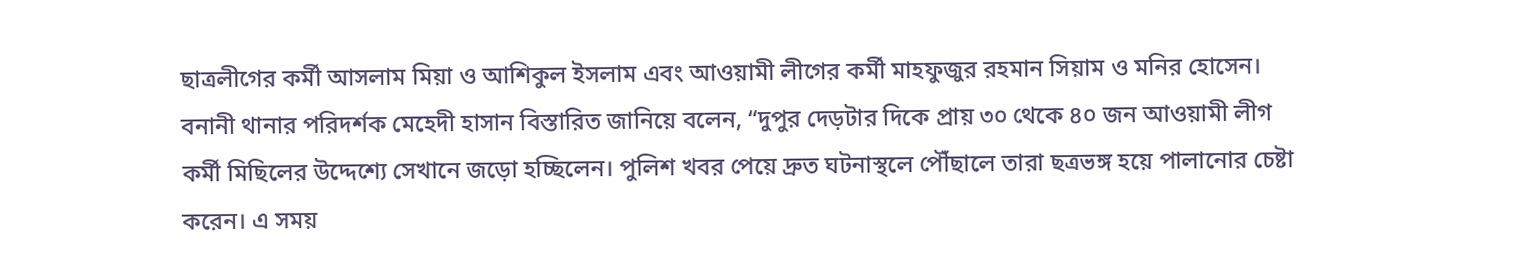ছাত্রলীগের কর্মী আসলাম মিয়া ও আশিকুল ইসলাম এবং আওয়ামী লীগের কর্মী মাহফুজুর রহমান সিয়াম ও মনির হোসেন। বনানী থানার পরিদর্শক মেহেদী হাসান বিস্তারিত জানিয়ে বলেন, “দুপুর দেড়টার দিকে প্রায় ৩০ থেকে ৪০ জন আওয়ামী লীগ কর্মী মিছিলের উদ্দেশ্যে সেখানে জড়ো হচ্ছিলেন। পুলিশ খবর পেয়ে দ্রুত ঘটনাস্থলে পৌঁছালে তারা ছত্রভঙ্গ হয়ে পালানোর চেষ্টা করেন। এ সময়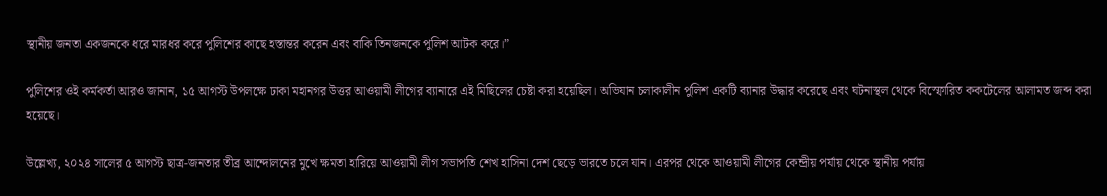স্থানীয় জনতা একজনকে ধরে মারধর করে পুলিশের কাছে হস্তান্তর করেন এবং বাকি তিনজনকে পুলিশ আটক করে।”

পুলিশের ওই কর্মকর্তা আরও জানান, ১৫ আগস্ট উপলক্ষে ঢাকা মহানগর উত্তর আওয়ামী লীগের ব্যানারে এই মিছিলের চেষ্টা করা হয়েছিল। অভিযান চলাকালীন পুলিশ একটি ব্যানার উদ্ধার করেছে এবং ঘটনাস্থল থেকে বিস্ফোরিত ককটেলের আলামত জব্দ করা হয়েছে।

উল্লেখ্য, ২০২৪ সালের ৫ আগস্ট ছাত্র-জনতার তীব্র আন্দোলনের মুখে ক্ষমতা হারিয়ে আওয়ামী লীগ সভাপতি শেখ হাসিনা দেশ ছেড়ে ভারতে চলে যান। এরপর থেকে আওয়ামী লীগের কেন্দ্রীয় পর্যায় থেকে স্থানীয় পর্যায়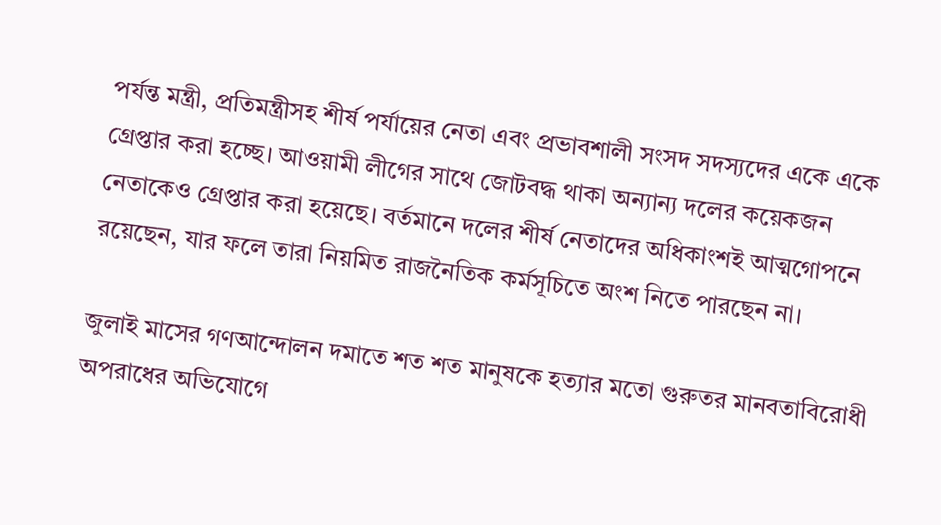পর্যন্ত মন্ত্রী, প্রতিমন্ত্রীসহ শীর্ষ পর্যায়ের নেতা এবং প্রভাবশালী সংসদ সদস্যদের একে একে গ্রেপ্তার করা হচ্ছে। আওয়ামী লীগের সাথে জোটবদ্ধ থাকা অন্যান্য দলের কয়েকজন নেতাকেও গ্রেপ্তার করা হয়েছে। বর্তমানে দলের শীর্ষ নেতাদের অধিকাংশই আত্মগোপনে রয়েছেন, যার ফলে তারা নিয়মিত রাজনৈতিক কর্মসূচিতে অংশ নিতে পারছেন না।

জুলাই মাসের গণআন্দোলন দমাতে শত শত মানুষকে হত্যার মতো গুরুতর মানবতাবিরোধী অপরাধের অভিযোগে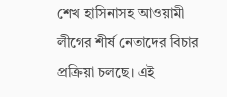শেখ হাসিনাসহ আওয়ামী লীগের শীর্ষ নেতাদের বিচার প্রক্রিয়া চলছে। এই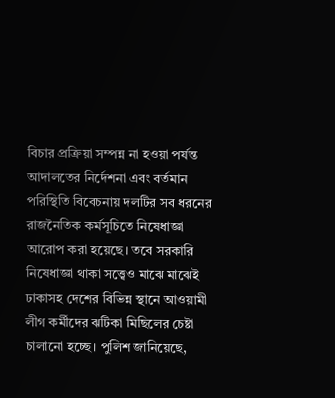বিচার প্রক্রিয়া সম্পন্ন না হওয়া পর্যন্ত আদালতের নির্দেশনা এবং বর্তমান পরিস্থিতি বিবেচনায় দলটির সব ধরনের রাজনৈতিক কর্মসূচিতে নিষেধাজ্ঞা আরোপ করা হয়েছে। তবে সরকারি নিষেধাজ্ঞা থাকা সত্ত্বেও মাঝে মাঝেই ঢাকাসহ দেশের বিভিন্ন স্থানে আওয়ামী লীগ কর্মীদের ঝটিকা মিছিলের চেষ্টা চালানো হচ্ছে। পুলিশ জানিয়েছে,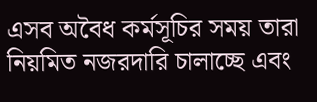এসব অবৈধ কর্মসূচির সময় তারা নিয়মিত নজরদারি চালাচ্ছে এবং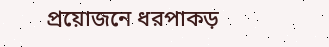প্রয়োজনে ধরপাকড়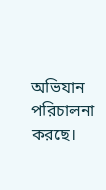অভিযান পরিচালনা করছে।